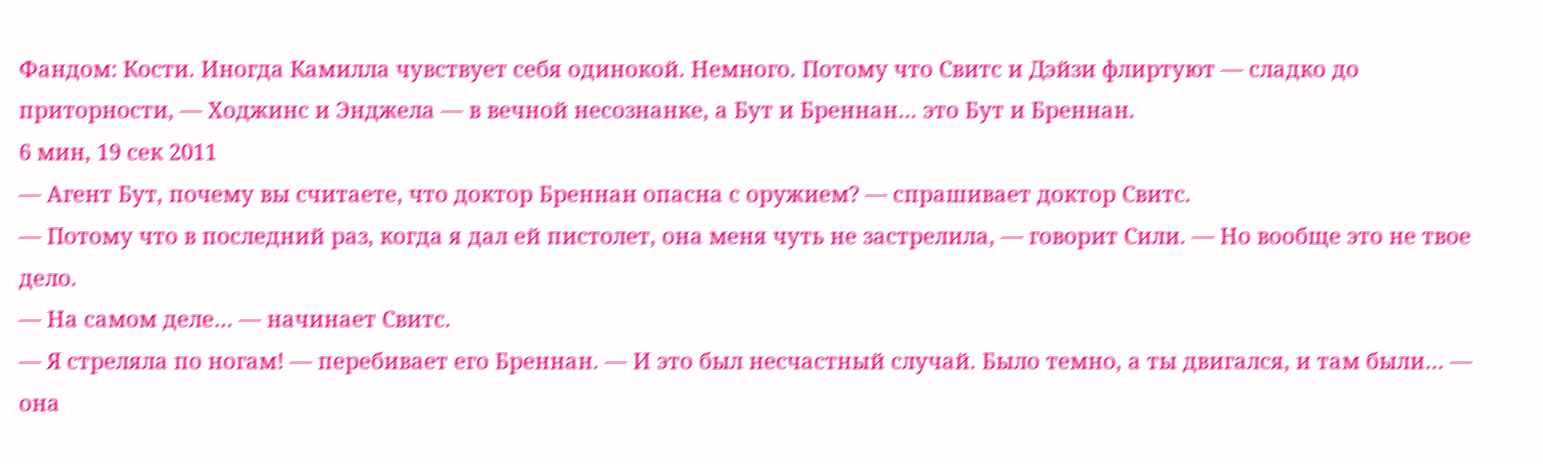Фандом: Кости. Иногда Камилла чувствует себя одинокой. Немного. Потому что Свитс и Дэйзи флиртуют — сладко до приторности, — Ходжинс и Энджела — в вечной несознанке, а Бут и Бреннан… это Бут и Бреннан.
6 мин, 19 сек 2011
— Агент Бут, почему вы считаете, что доктор Бреннан опасна с оружием? — спрашивает доктор Свитс.
— Потому что в последний раз, когда я дал ей пистолет, она меня чуть не застрелила, — говорит Сили. — Но вообще это не твое дело.
— На самом деле… — начинает Свитс.
— Я стреляла по ногам! — перебивает его Бреннан. — И это был несчастный случай. Было темно, а ты двигался, и там были… — она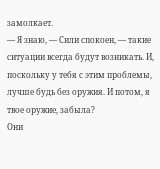замолкает.
— Я знаю, — Сили спокоен, — такие ситуации всегда будут возникать. И, поскольку у тебя с этим проблемы, лучше будь без оружия. И потом, я твое оружие, забыла?
Они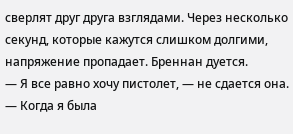сверлят друг друга взглядами. Через несколько секунд, которые кажутся слишком долгими, напряжение пропадает. Бреннан дуется.
— Я все равно хочу пистолет, — не сдается она.
— Когда я была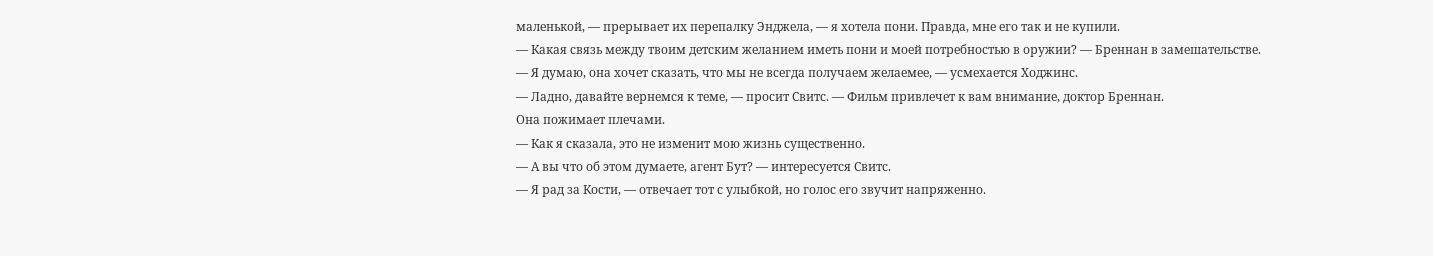маленькой, — прерывает их перепалку Энджела, — я хотела пони. Правда, мне его так и не купили.
— Какая связь между твоим детским желанием иметь пони и моей потребностью в оружии? — Бреннан в замешательстве.
— Я думаю, она хочет сказать, что мы не всегда получаем желаемее, — усмехается Ходжинс.
— Ладно, давайте вернемся к теме, — просит Свитс. — Фильм привлечет к вам внимание, доктор Бреннан.
Она пожимает плечами.
— Как я сказала, это не изменит мою жизнь существенно.
— А вы что об этом думаете, агент Бут? — интересуется Свитс.
— Я рад за Кости, — отвечает тот с улыбкой, но голос его звучит напряженно.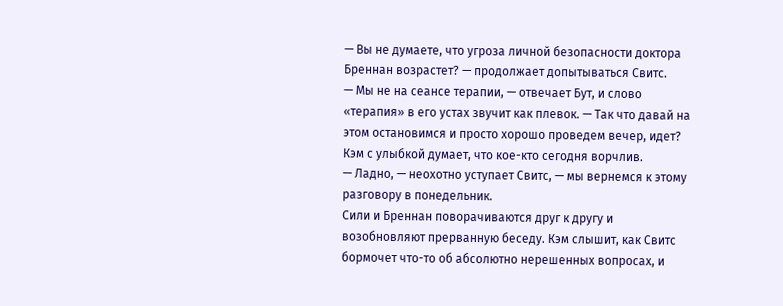— Вы не думаете, что угроза личной безопасности доктора Бреннан возрастет? — продолжает допытываться Свитс.
— Мы не на сеансе терапии, — отвечает Бут, и слово «терапия» в его устах звучит как плевок. — Так что давай на этом остановимся и просто хорошо проведем вечер, идет?
Кэм с улыбкой думает, что кое-кто сегодня ворчлив.
— Ладно, — неохотно уступает Свитс, — мы вернемся к этому разговору в понедельник.
Сили и Бреннан поворачиваются друг к другу и возобновляют прерванную беседу. Кэм слышит, как Свитс бормочет что-то об абсолютно нерешенных вопросах, и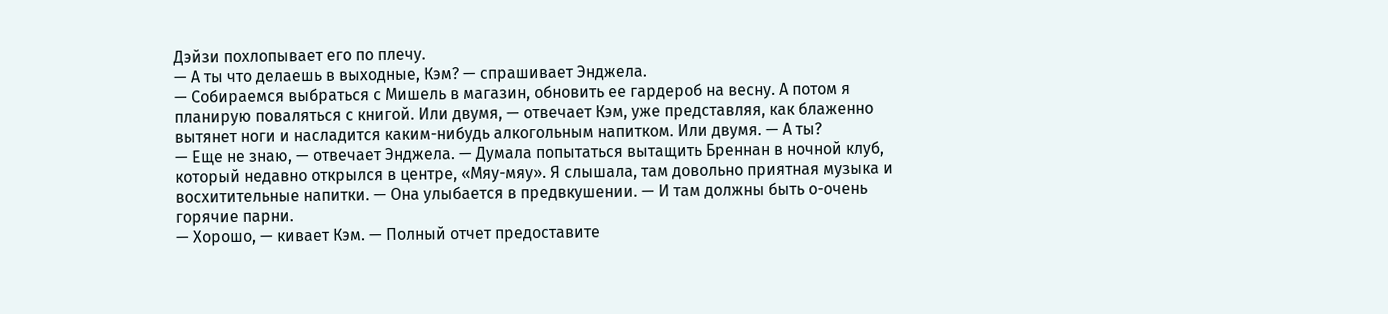Дэйзи похлопывает его по плечу.
— А ты что делаешь в выходные, Кэм? — спрашивает Энджела.
— Собираемся выбраться с Мишель в магазин, обновить ее гардероб на весну. А потом я планирую поваляться с книгой. Или двумя, — отвечает Кэм, уже представляя, как блаженно вытянет ноги и насладится каким-нибудь алкогольным напитком. Или двумя. — А ты?
— Еще не знаю, — отвечает Энджела. — Думала попытаться вытащить Бреннан в ночной клуб, который недавно открылся в центре, «Мяу-мяу». Я слышала, там довольно приятная музыка и восхитительные напитки. — Она улыбается в предвкушении. — И там должны быть о-очень горячие парни.
— Хорошо, — кивает Кэм. — Полный отчет предоставите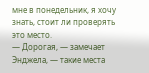мне в понедельник, я хочу знать, стоит ли проверять это место.
— Дорогая, — замечает Энджела, — такие места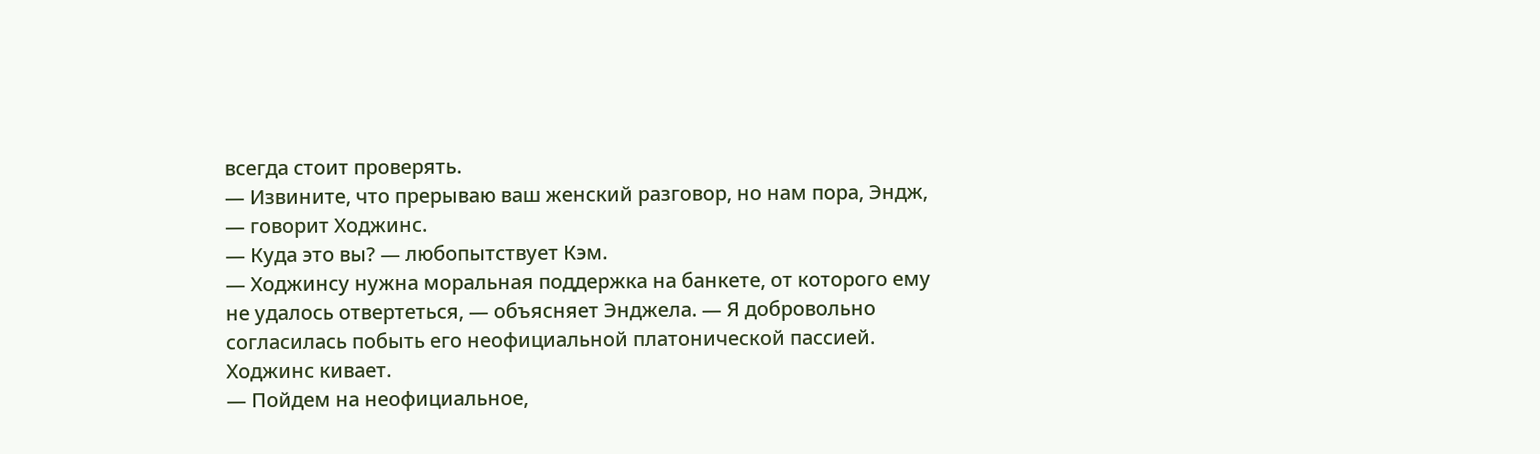всегда стоит проверять.
— Извините, что прерываю ваш женский разговор, но нам пора, Эндж, — говорит Ходжинс.
— Куда это вы? — любопытствует Кэм.
— Ходжинсу нужна моральная поддержка на банкете, от которого ему не удалось отвертеться, — объясняет Энджела. — Я добровольно согласилась побыть его неофициальной платонической пассией.
Ходжинс кивает.
— Пойдем на неофициальное,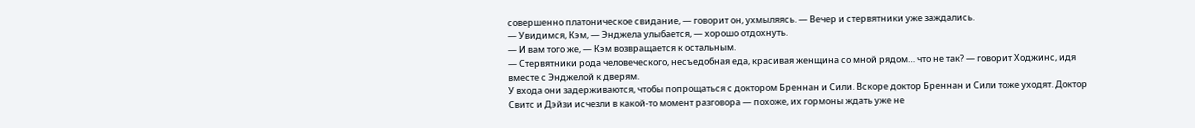совершенно платоническое свидание, — говорит он, ухмыляясь. — Вечер и стервятники уже заждались.
— Увидимся, Кэм, — Энджела улыбается, — хорошо отдохнуть.
— И вам того же, — Кэм возвращается к остальным.
— Стервятники рода человеческого, несъедобная еда, красивая женщина со мной рядом… что не так? — говорит Ходжинс, идя вместе с Энджелой к дверям.
У входа они задерживаются, чтобы попрощаться с доктором Бреннан и Сили. Вскоре доктор Бреннан и Сили тоже уходят. Доктор Свитс и Дэйзи исчезли в какой-то момент разговора — похоже, их гормоны ждать уже не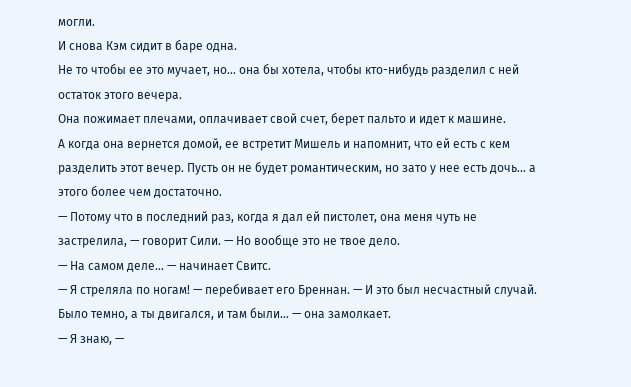могли.
И снова Кэм сидит в баре одна.
Не то чтобы ее это мучает, но… она бы хотела, чтобы кто-нибудь разделил с ней остаток этого вечера.
Она пожимает плечами, оплачивает свой счет, берет пальто и идет к машине.
А когда она вернется домой, ее встретит Мишель и напомнит, что ей есть с кем разделить этот вечер. Пусть он не будет романтическим, но зато у нее есть дочь… а этого более чем достаточно.
— Потому что в последний раз, когда я дал ей пистолет, она меня чуть не застрелила, — говорит Сили. — Но вообще это не твое дело.
— На самом деле… — начинает Свитс.
— Я стреляла по ногам! — перебивает его Бреннан. — И это был несчастный случай. Было темно, а ты двигался, и там были… — она замолкает.
— Я знаю, —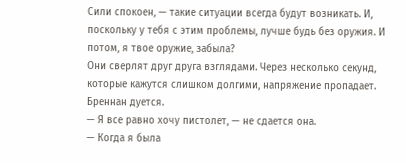Сили спокоен, — такие ситуации всегда будут возникать. И, поскольку у тебя с этим проблемы, лучше будь без оружия. И потом, я твое оружие, забыла?
Они сверлят друг друга взглядами. Через несколько секунд, которые кажутся слишком долгими, напряжение пропадает. Бреннан дуется.
— Я все равно хочу пистолет, — не сдается она.
— Когда я была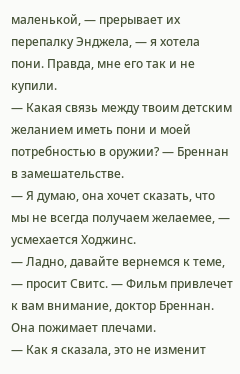маленькой, — прерывает их перепалку Энджела, — я хотела пони. Правда, мне его так и не купили.
— Какая связь между твоим детским желанием иметь пони и моей потребностью в оружии? — Бреннан в замешательстве.
— Я думаю, она хочет сказать, что мы не всегда получаем желаемее, — усмехается Ходжинс.
— Ладно, давайте вернемся к теме, — просит Свитс. — Фильм привлечет к вам внимание, доктор Бреннан.
Она пожимает плечами.
— Как я сказала, это не изменит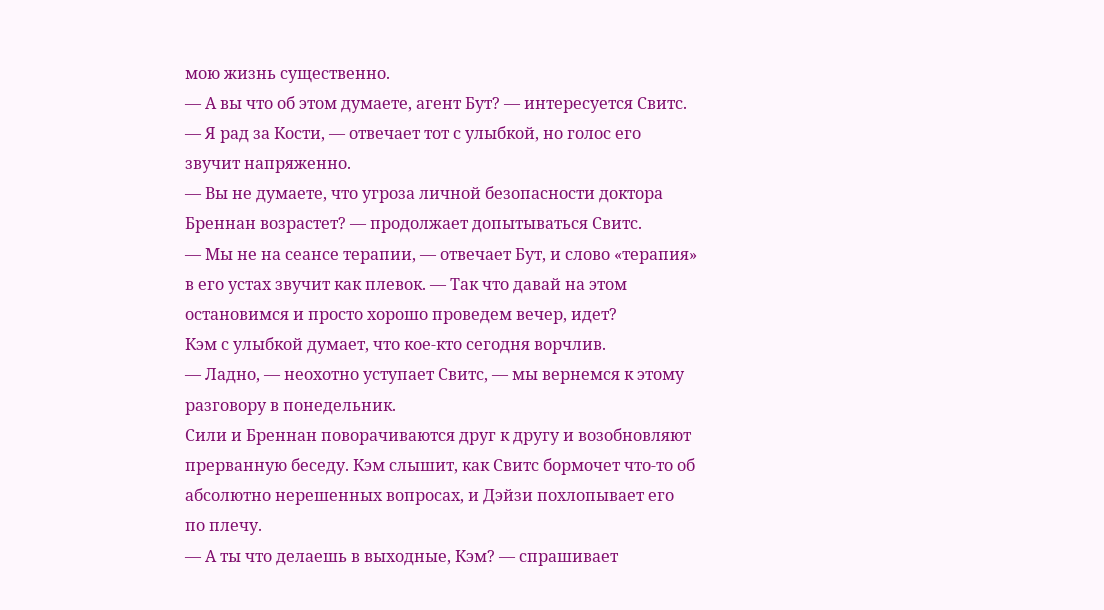мою жизнь существенно.
— А вы что об этом думаете, агент Бут? — интересуется Свитс.
— Я рад за Кости, — отвечает тот с улыбкой, но голос его звучит напряженно.
— Вы не думаете, что угроза личной безопасности доктора Бреннан возрастет? — продолжает допытываться Свитс.
— Мы не на сеансе терапии, — отвечает Бут, и слово «терапия» в его устах звучит как плевок. — Так что давай на этом остановимся и просто хорошо проведем вечер, идет?
Кэм с улыбкой думает, что кое-кто сегодня ворчлив.
— Ладно, — неохотно уступает Свитс, — мы вернемся к этому разговору в понедельник.
Сили и Бреннан поворачиваются друг к другу и возобновляют прерванную беседу. Кэм слышит, как Свитс бормочет что-то об абсолютно нерешенных вопросах, и Дэйзи похлопывает его по плечу.
— А ты что делаешь в выходные, Кэм? — спрашивает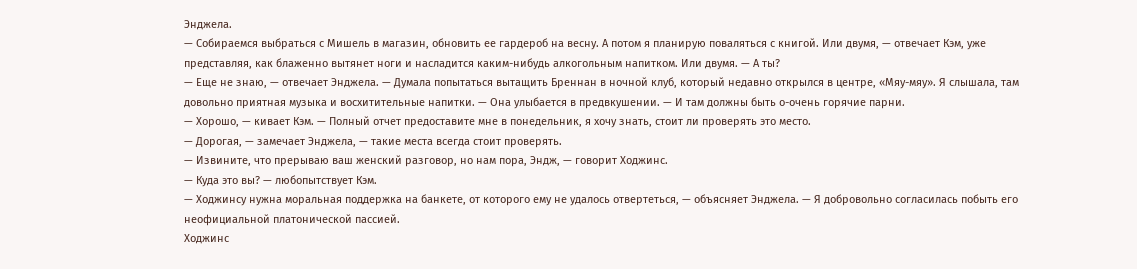Энджела.
— Собираемся выбраться с Мишель в магазин, обновить ее гардероб на весну. А потом я планирую поваляться с книгой. Или двумя, — отвечает Кэм, уже представляя, как блаженно вытянет ноги и насладится каким-нибудь алкогольным напитком. Или двумя. — А ты?
— Еще не знаю, — отвечает Энджела. — Думала попытаться вытащить Бреннан в ночной клуб, который недавно открылся в центре, «Мяу-мяу». Я слышала, там довольно приятная музыка и восхитительные напитки. — Она улыбается в предвкушении. — И там должны быть о-очень горячие парни.
— Хорошо, — кивает Кэм. — Полный отчет предоставите мне в понедельник, я хочу знать, стоит ли проверять это место.
— Дорогая, — замечает Энджела, — такие места всегда стоит проверять.
— Извините, что прерываю ваш женский разговор, но нам пора, Эндж, — говорит Ходжинс.
— Куда это вы? — любопытствует Кэм.
— Ходжинсу нужна моральная поддержка на банкете, от которого ему не удалось отвертеться, — объясняет Энджела. — Я добровольно согласилась побыть его неофициальной платонической пассией.
Ходжинс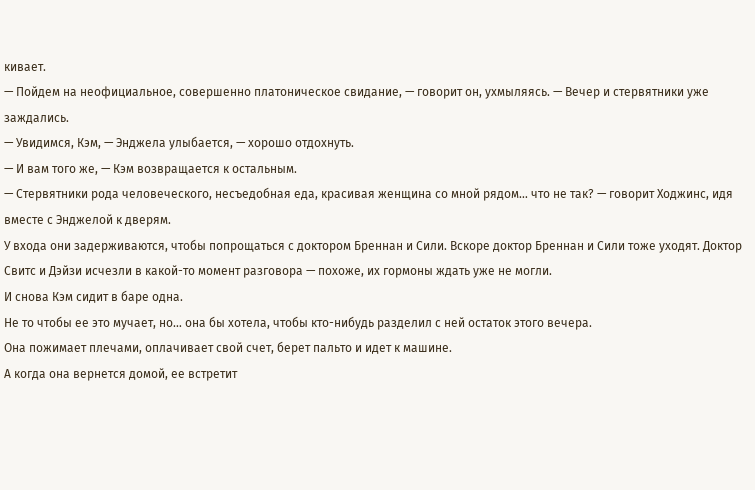кивает.
— Пойдем на неофициальное, совершенно платоническое свидание, — говорит он, ухмыляясь. — Вечер и стервятники уже заждались.
— Увидимся, Кэм, — Энджела улыбается, — хорошо отдохнуть.
— И вам того же, — Кэм возвращается к остальным.
— Стервятники рода человеческого, несъедобная еда, красивая женщина со мной рядом… что не так? — говорит Ходжинс, идя вместе с Энджелой к дверям.
У входа они задерживаются, чтобы попрощаться с доктором Бреннан и Сили. Вскоре доктор Бреннан и Сили тоже уходят. Доктор Свитс и Дэйзи исчезли в какой-то момент разговора — похоже, их гормоны ждать уже не могли.
И снова Кэм сидит в баре одна.
Не то чтобы ее это мучает, но… она бы хотела, чтобы кто-нибудь разделил с ней остаток этого вечера.
Она пожимает плечами, оплачивает свой счет, берет пальто и идет к машине.
А когда она вернется домой, ее встретит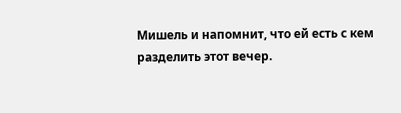Мишель и напомнит, что ей есть с кем разделить этот вечер.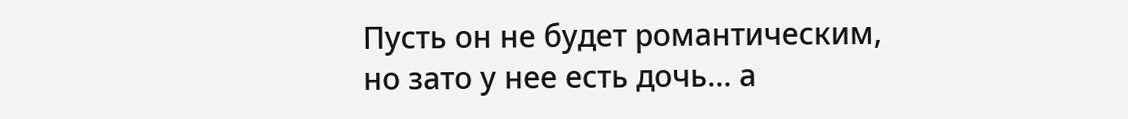Пусть он не будет романтическим, но зато у нее есть дочь… а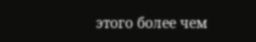этого более чем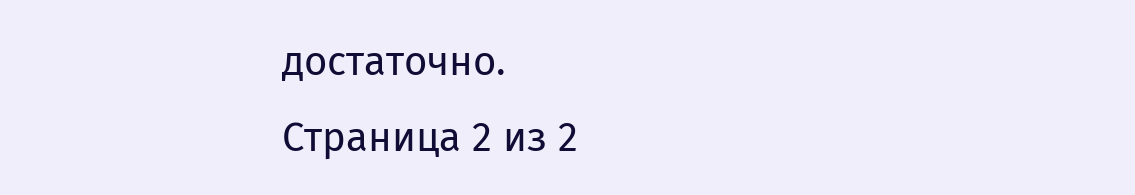достаточно.
Страница 2 из 2